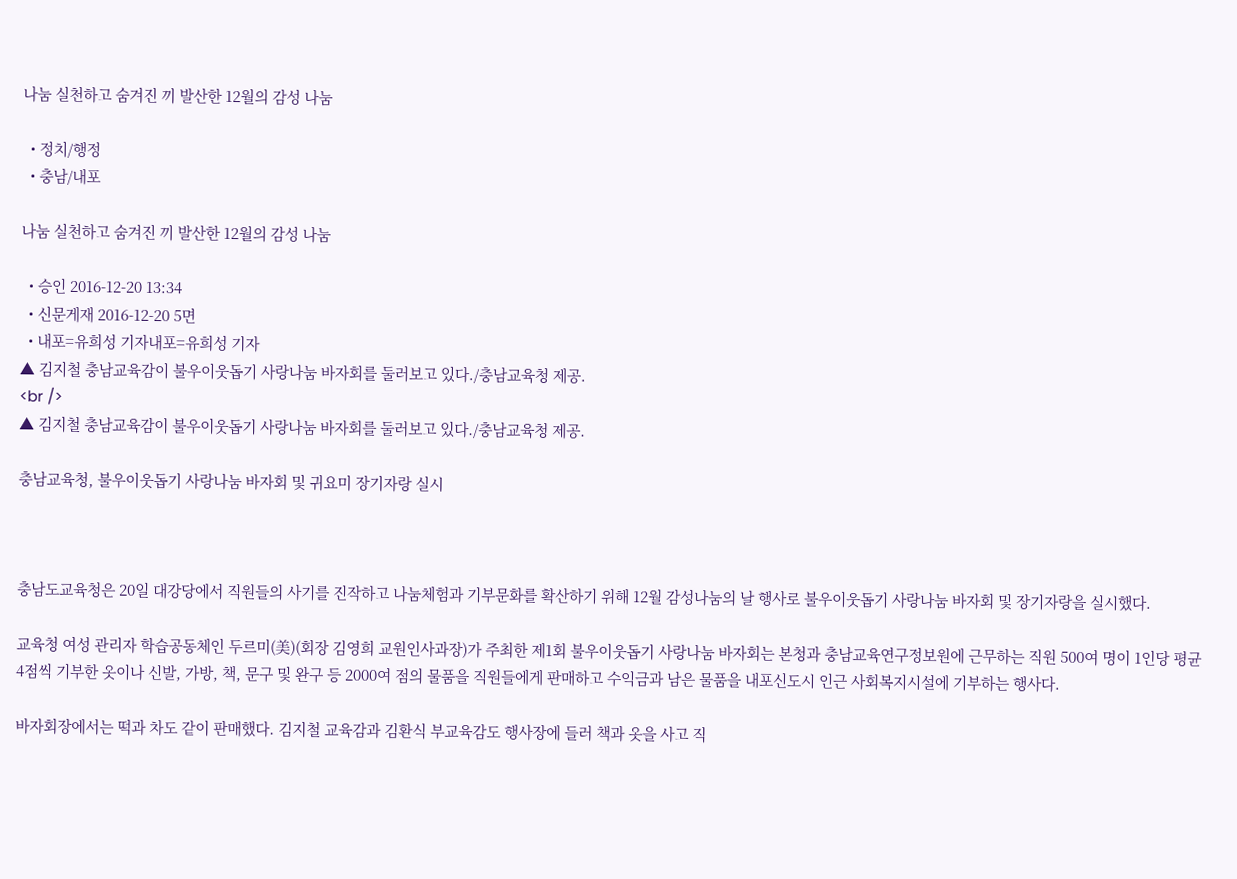나눔 실천하고 숨겨진 끼 발산한 12월의 감성 나눔

  • 정치/행정
  • 충남/내포

나눔 실천하고 숨겨진 끼 발산한 12월의 감성 나눔

  • 승인 2016-12-20 13:34
  • 신문게재 2016-12-20 5면
  • 내포=유희성 기자내포=유희성 기자
▲ 김지철 충남교육감이 불우이웃돕기 사랑나눔 바자회를 둘러보고 있다./충남교육청 제공.
<br />
▲ 김지철 충남교육감이 불우이웃돕기 사랑나눔 바자회를 둘러보고 있다./충남교육청 제공.

충남교육청, 불우이웃돕기 사랑나눔 바자회 및 귀요미 장기자랑 실시



충남도교육청은 20일 대강당에서 직원들의 사기를 진작하고 나눔체험과 기부문화를 확산하기 위해 12월 감성나눔의 날 행사로 불우이웃돕기 사랑나눔 바자회 및 장기자랑을 실시했다.

교육청 여성 관리자 학습공동체인 두르미(美)(회장 김영희 교원인사과장)가 주최한 제1회 불우이웃돕기 사랑나눔 바자회는 본청과 충남교육연구정보원에 근무하는 직원 500여 명이 1인당 평균 4점씩 기부한 옷이나 신발, 가방, 책, 문구 및 완구 등 2000여 점의 물품을 직원들에게 판매하고 수익금과 남은 물품을 내포신도시 인근 사회복지시설에 기부하는 행사다.

바자회장에서는 떡과 차도 같이 판매했다. 김지철 교육감과 김환식 부교육감도 행사장에 들러 책과 옷을 사고 직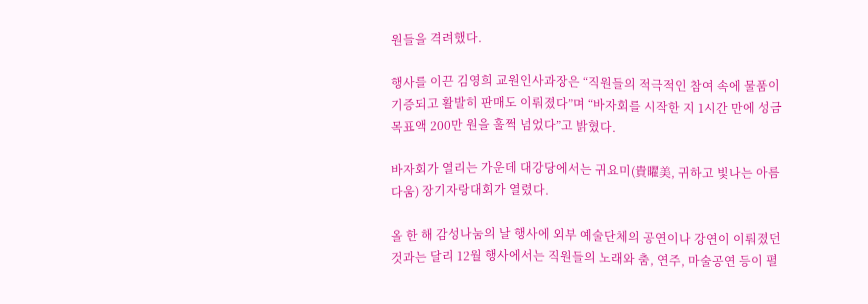원들을 격려했다.

행사를 이끈 김영희 교원인사과장은 “직원들의 적극적인 참여 속에 물품이 기증되고 활발히 판매도 이뤄졌다”며 “바자회를 시작한 지 1시간 만에 성금 목표액 200만 원을 훌쩍 넘었다”고 밝혔다.

바자회가 열리는 가운데 대강당에서는 귀요미(貴曜美, 귀하고 빛나는 아름다움) 장기자랑대회가 열렸다.

올 한 해 감성나눔의 날 행사에 외부 예술단체의 공연이나 강연이 이뤄졌던 것과는 달리 12월 행사에서는 직원들의 노래와 춤, 연주, 마술공연 등이 펼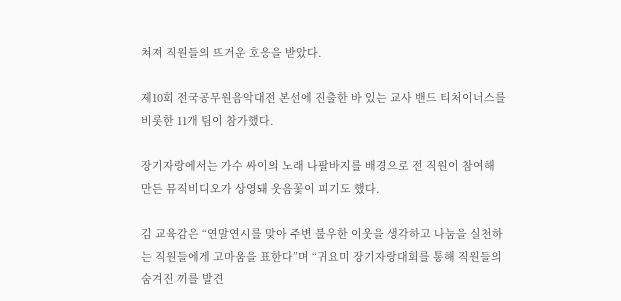쳐져 직원들의 뜨거운 호응을 받았다.

제10회 전국공무원음악대전 본선에 진출한 바 있는 교사 밴드 티처이너스를 비롯한 11개 팀이 참가했다.

장기자랑에서는 가수 싸이의 노래 나팔바지를 배경으로 전 직원이 참여해 만든 뮤직비디오가 상영돼 웃음꽃이 피기도 했다.

김 교육감은 “연말연시를 맞아 주변 불우한 이웃을 생각하고 나눔을 실천하는 직원들에게 고마움을 표한다”며 “귀요미 장기자랑대회를 통해 직원들의 숨겨진 끼를 발견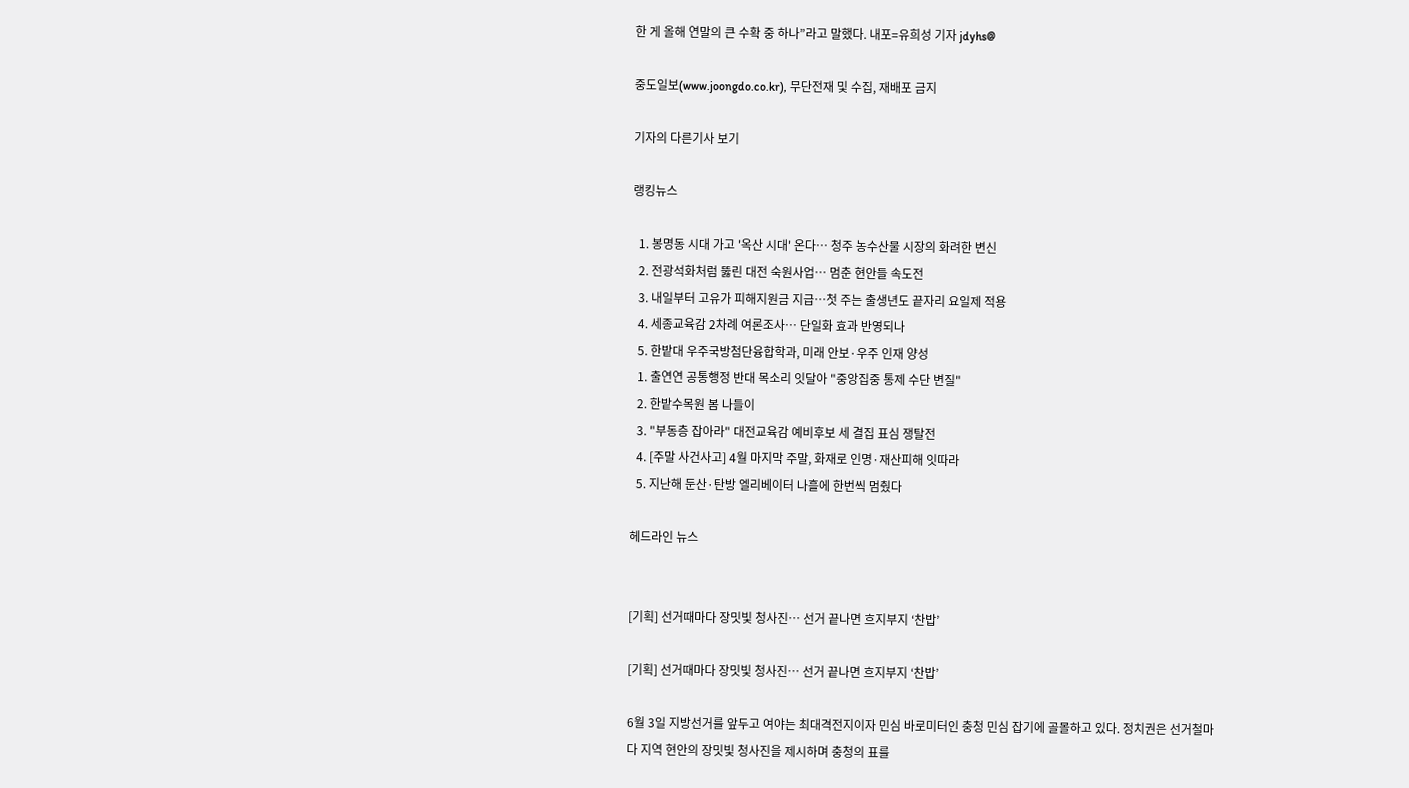한 게 올해 연말의 큰 수확 중 하나”라고 말했다. 내포=유희성 기자 jdyhs@

중도일보(www.joongdo.co.kr), 무단전재 및 수집, 재배포 금지

기자의 다른기사 보기

랭킹뉴스

  1. 봉명동 시대 가고 '옥산 시대' 온다… 청주 농수산물 시장의 화려한 변신
  2. 전광석화처럼 뚫린 대전 숙원사업… 멈춘 현안들 속도전
  3. 내일부터 고유가 피해지원금 지급…첫 주는 출생년도 끝자리 요일제 적용
  4. 세종교육감 2차례 여론조사… 단일화 효과 반영되나
  5. 한밭대 우주국방첨단융합학과, 미래 안보·우주 인재 양성
  1. 출연연 공통행정 반대 목소리 잇달아 "중앙집중 통제 수단 변질"
  2. 한밭수목원 봄 나들이
  3. "부동층 잡아라" 대전교육감 예비후보 세 결집 표심 쟁탈전
  4. [주말 사건사고] 4월 마지막 주말, 화재로 인명·재산피해 잇따라
  5. 지난해 둔산·탄방 엘리베이터 나흘에 한번씩 멈췄다

헤드라인 뉴스


[기획] 선거때마다 장밋빛 청사진… 선거 끝나면 흐지부지 ‘찬밥’

[기획] 선거때마다 장밋빛 청사진… 선거 끝나면 흐지부지 ‘찬밥’

6월 3일 지방선거를 앞두고 여야는 최대격전지이자 민심 바로미터인 충청 민심 잡기에 골몰하고 있다. 정치권은 선거철마다 지역 현안의 장밋빛 청사진을 제시하며 충청의 표를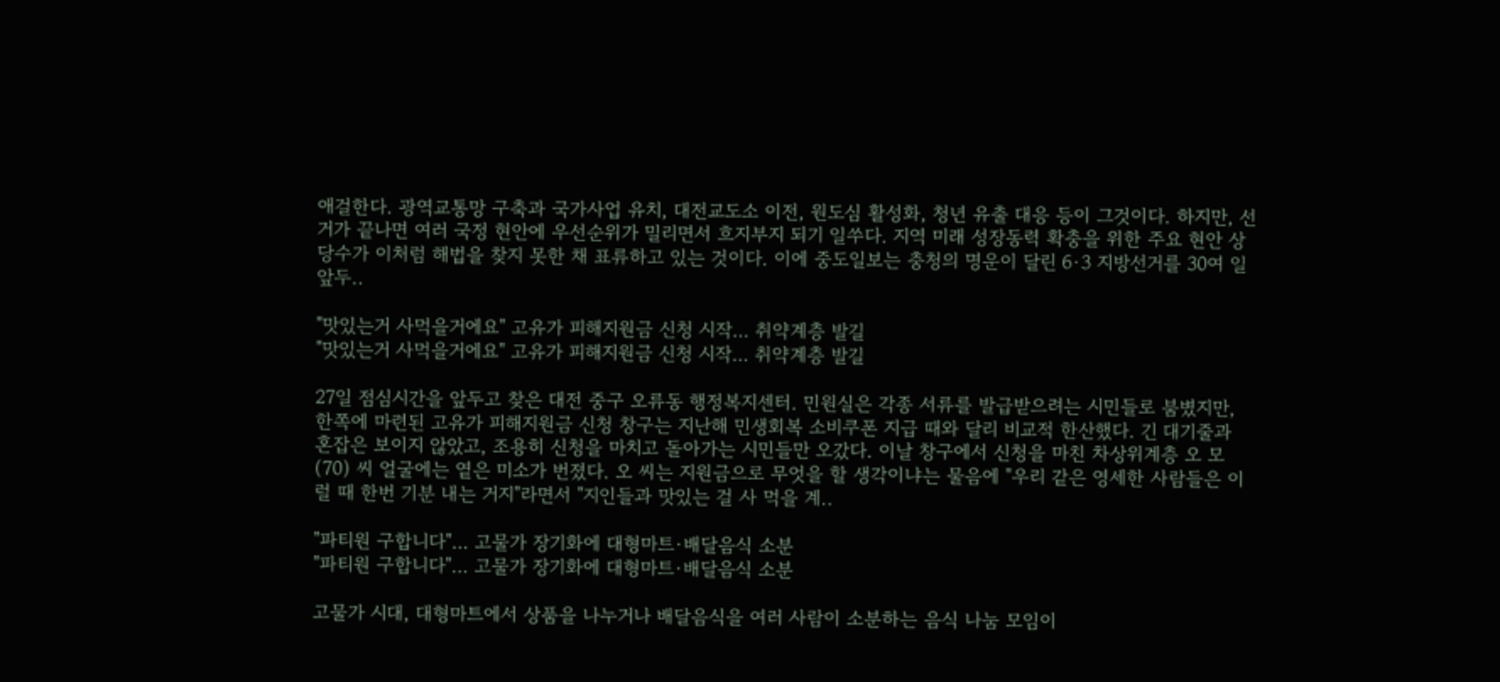애걸한다. 광역교통망 구축과 국가사업 유치, 대전교도소 이전, 원도심 활성화, 청년 유출 대응 등이 그것이다. 하지만, 선거가 끝나면 여러 국정 현안에 우선순위가 밀리면서 흐지부지 되기 일쑤다. 지역 미래 성장동력 확충을 위한 주요 현안 상당수가 이처럼 해법을 찾지 못한 채 표류하고 있는 것이다. 이에 중도일보는 충청의 명운이 달린 6·3 지방선거를 30여 일 앞두..

"맛있는거 사먹을거에요" 고유가 피해지원금 신청 시작… 취약계층 발길
"맛있는거 사먹을거에요" 고유가 피해지원금 신청 시작… 취약계층 발길

27일 점심시간을 앞두고 찾은 대전 중구 오류동 행정복지센터. 민원실은 각종 서류를 발급받으려는 시민들로 붐볐지만, 한쪽에 마련된 고유가 피해지원금 신청 창구는 지난해 민생회복 소비쿠폰 지급 때와 달리 비교적 한산했다. 긴 대기줄과 혼잡은 보이지 않았고, 조용히 신청을 마치고 돌아가는 시민들만 오갔다. 이날 창구에서 신청을 마친 차상위계층 오 모(70) 씨 얼굴에는 옅은 미소가 번졌다. 오 씨는 지원금으로 무엇을 할 생각이냐는 물음에 "우리 같은 영세한 사람들은 이럴 때 한번 기분 내는 거지"라면서 "지인들과 맛있는 걸 사 먹을 계..

"파티원 구합니다"… 고물가 장기화에 대형마트·배달음식 소분
"파티원 구합니다"… 고물가 장기화에 대형마트·배달음식 소분

고물가 시대, 대형마트에서 상품을 나누거나 배달음식을 여러 사람이 소분하는 음식 나눔 모임이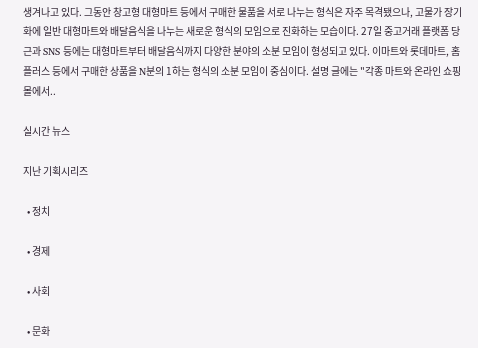생겨나고 있다. 그동안 창고형 대형마트 등에서 구매한 물품을 서로 나누는 형식은 자주 목격됐으나, 고물가 장기화에 일반 대형마트와 배달음식을 나누는 새로운 형식의 모임으로 진화하는 모습이다. 27일 중고거래 플랫폼 당근과 SNS 등에는 대형마트부터 배달음식까지 다양한 분야의 소분 모임이 형성되고 있다. 이마트와 롯데마트, 홈플러스 등에서 구매한 상품을 N분의 1하는 형식의 소분 모임이 중심이다. 설명 글에는 "각종 마트와 온라인 쇼핑몰에서..

실시간 뉴스

지난 기획시리즈

  • 정치

  • 경제

  • 사회

  • 문화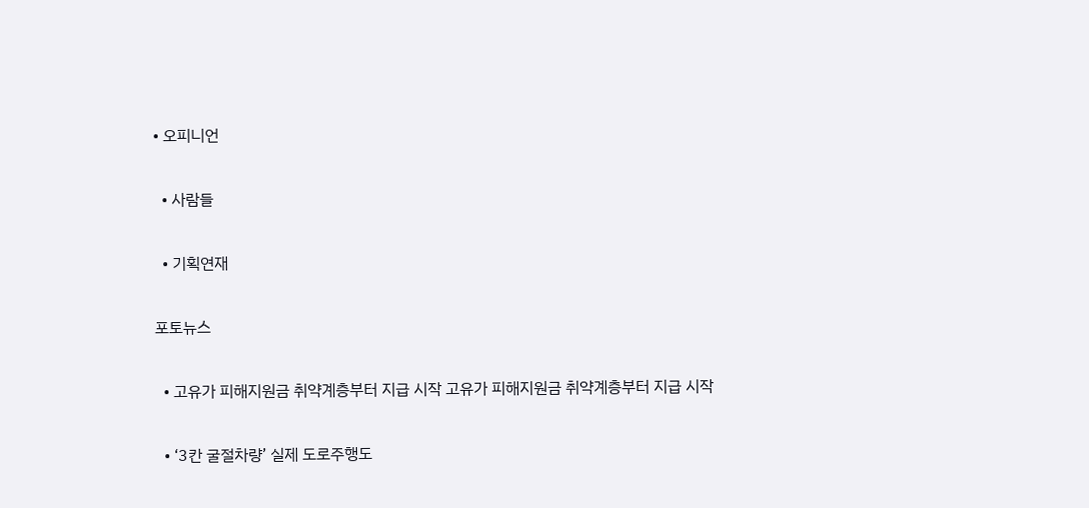• 오피니언

  • 사람들

  • 기획연재

포토뉴스

  • 고유가 피해지원금 취약계층부터 지급 시작 고유가 피해지원금 취약계층부터 지급 시작

  • ‘3칸 굴절차량’ 실제 도로주행도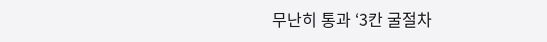무난히 통과 ‘3칸 굴절차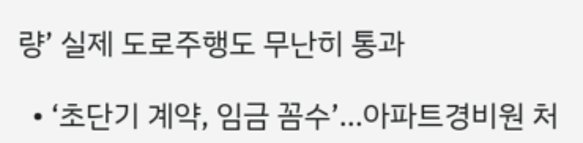량’ 실제 도로주행도 무난히 통과

  • ‘초단기 계약, 임금 꼼수’…아파트경비원 처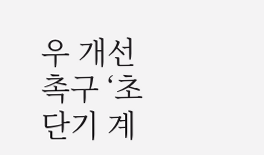우 개선 촉구 ‘초단기 계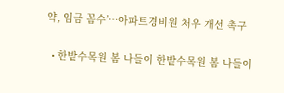약, 임금 꼼수’…아파트경비원 처우 개선 촉구

  • 한밭수목원 봄 나들이 한밭수목원 봄 나들이